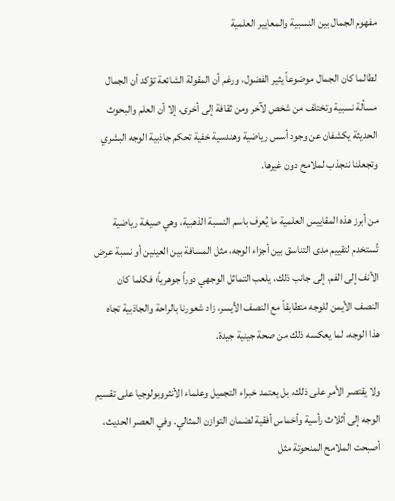مفهوم الجمال بين النسبية والمعايير العلمية

لطالما كان الجمال موضوعاً يثير الفضول، ورغم أن المقولة الشائعة تؤكد أن الجمال مسألة نسبية وتختلف من شخص لآخر ومن ثقافة إلى أخرى، إلا أن العلم والبحوث الحديثة يكشفان عن وجود أسس رياضية وهندسية خفية تحكم جاذبية الوجه البشري وتجعلنا ننجذب لملامح دون غيرها.

من أبرز هذه المقاييس العلمية ما يُعرف باسم النسبة الذهبية، وهي صيغة رياضية تُستخدم لتقييم مدى التناسق بين أجزاء الوجه، مثل المسافة بين العينين أو نسبة عرض الأنف إلى الفم. إلى جانب ذلك، يلعب التماثل الوجهي دوراً جوهرياً؛ فكلما كان النصف الأيمن للوجه متطابقاً مع النصف الأيسر، زاد شعورنا بالراحة والجاذبية تجاه هذا الوجه، لما يعكسه ذلك من صحة جينية جيدة.

ولا يقتصر الأمر على ذلك، بل يعتمد خبراء التجميل وعلماء الأنثروبولوجيا على تقسيم الوجه إلى أثلاث رأسية وأخماس أفقية لضمان التوازن المثالي. وفي العصر الحديث، أصبحت الملامح المنحوتة مثل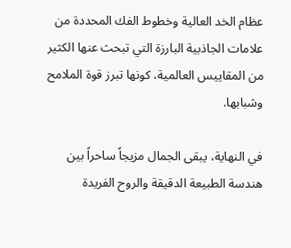عظام الخد العالية وخطوط الفك المحددة من علامات الجاذبية البارزة التي تبحث عنها الكثير من المقاييس العالمية، كونها تبرز قوة الملامح وشبابها.

في النهاية، يبقى الجمال مزيجاً ساحراً بين هندسة الطبيعة الدقيقة والروح الفريدة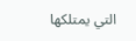التي يمتلكها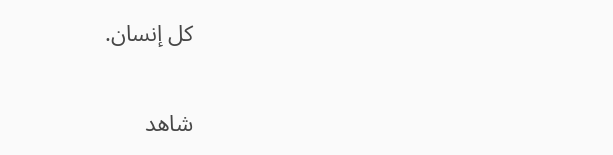كل إنسان.

شاهد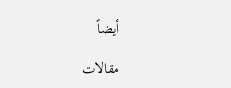أيضاً

مقالات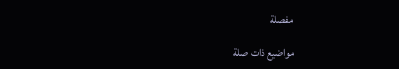مفصلة

مواضيع ذات صلة